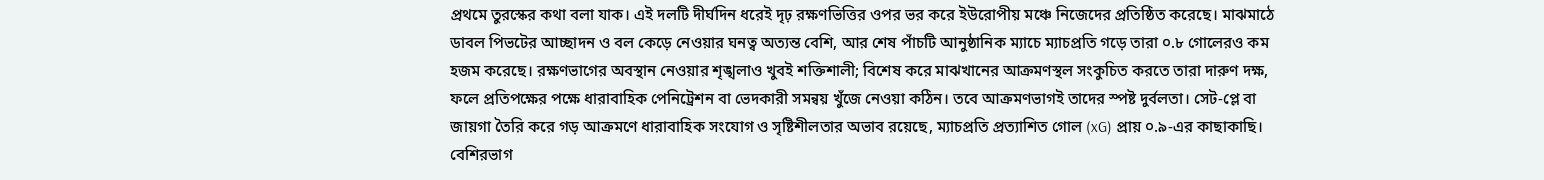প্রথমে তুরস্কের কথা বলা যাক। এই দলটি দীর্ঘদিন ধরেই দৃঢ় রক্ষণভিত্তির ওপর ভর করে ইউরোপীয় মঞ্চে নিজেদের প্রতিষ্ঠিত করেছে। মাঝমাঠে ডাবল পিভটের আচ্ছাদন ও বল কেড়ে নেওয়ার ঘনত্ব অত্যন্ত বেশি, আর শেষ পাঁচটি আনুষ্ঠানিক ম্যাচে ম্যাচপ্রতি গড়ে তারা ০.৮ গোলেরও কম হজম করেছে। রক্ষণভাগের অবস্থান নেওয়ার শৃঙ্খলাও খুবই শক্তিশালী; বিশেষ করে মাঝখানের আক্রমণস্থল সংকুচিত করতে তারা দারুণ দক্ষ, ফলে প্রতিপক্ষের পক্ষে ধারাবাহিক পেনিট্রেশন বা ভেদকারী সমন্বয় খুঁজে নেওয়া কঠিন। তবে আক্রমণভাগই তাদের স্পষ্ট দুর্বলতা। সেট-প্লে বা জায়গা তৈরি করে গড় আক্রমণে ধারাবাহিক সংযোগ ও সৃষ্টিশীলতার অভাব রয়েছে, ম্যাচপ্রতি প্রত্যাশিত গোল (xG) প্রায় ০.৯-এর কাছাকাছি। বেশিরভাগ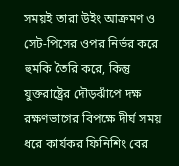সময়ই তারা উইং আক্রমণ ও সেট-পিসের ওপর নির্ভর করে হুমকি তৈরি করে, কিন্তু যুক্তরাষ্ট্রের দৌড়ঝাঁপে দক্ষ রক্ষণভাগের বিপক্ষে দীর্ঘ সময় ধরে কার্যকর ফিনিশিং বের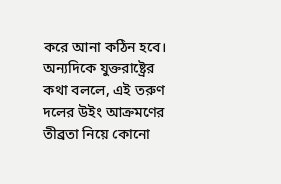করে আনা কঠিন হবে।
অন্যদিকে যুক্তরাষ্ট্রের কথা বললে, এই তরুণ দলের উইং আক্রমণের তীব্রতা নিয়ে কোনো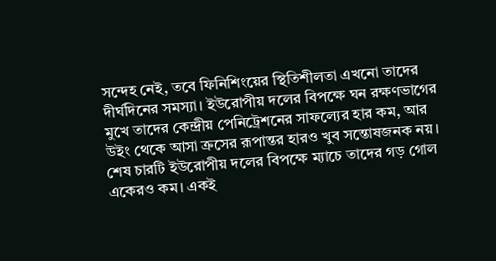সন্দেহ নেই, তবে ফিনিশিংয়ের স্থিতিশীলতা এখনো তাদের দীর্ঘদিনের সমস্যা। ইউরোপীয় দলের বিপক্ষে ঘন রক্ষণভাগের মুখে তাদের কেন্দ্রীয় পেনিট্রেশনের সাফল্যের হার কম, আর উইং থেকে আসা ক্রসের রূপান্তর হারও খুব সন্তোষজনক নয়। শেষ চারটি ইউরোপীয় দলের বিপক্ষে ম্যাচে তাদের গড় গোল একেরও কম। একই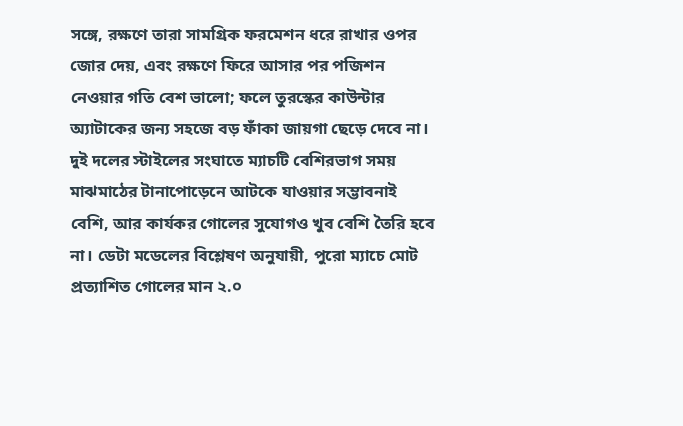সঙ্গে, রক্ষণে তারা সামগ্রিক ফরমেশন ধরে রাখার ওপর জোর দেয়, এবং রক্ষণে ফিরে আসার পর পজিশন নেওয়ার গতি বেশ ভালো; ফলে তুরস্কের কাউন্টার অ্যাটাকের জন্য সহজে বড় ফাঁকা জায়গা ছেড়ে দেবে না।
দুই দলের স্টাইলের সংঘাতে ম্যাচটি বেশিরভাগ সময় মাঝমাঠের টানাপোড়েনে আটকে যাওয়ার সম্ভাবনাই বেশি, আর কার্যকর গোলের সুযোগও খুব বেশি তৈরি হবে না। ডেটা মডেলের বিশ্লেষণ অনুযায়ী, পুরো ম্যাচে মোট প্রত্যাশিত গোলের মান ২.০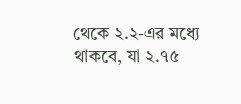থেকে ২.২-এর মধ্যে থাকবে, যা ২.৭৫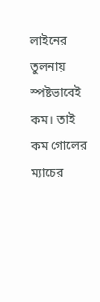লাইনের তুলনায় স্পষ্টভাবেই কম। তাই কম গোলের ম্যাচের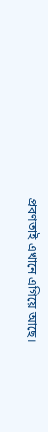প্রবণতাই এখানে এগিয়ে আছে।